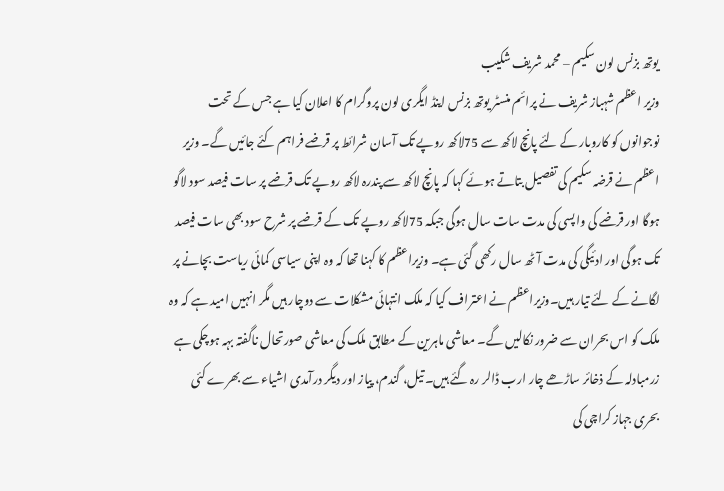یوتھ بزنس لون سکیم – محمد شریف شکیب
وزیر اعظم شہباز شریف نے پرائم منسٹر یوتھ بزنس اینڈ ایگری لون پروگرام کا اعلان کیا ہے جس کے تحت نوجوانوں کو کاروبار کے لئے پانچ لاکھ سے 75لاکھ روپے تک آسان شرائط پر قرضے فراہم کئے جائیں گے۔ وزیر اعظم نے قرضہ سکیم کی تفصیل بتاتے ہوئے کہا کہ پانچ لاکھ سے پندرہ لاکھ روپے تک قرضے پر سات فیصد سود لاگو ہوگا اور قرضے کی واپسی کی مدت سات سال ہوگی جبکہ 75لاکھ روپے تک کے قرضے پر شرح سود بھی سات فیصد تک ہوگی اور ادئیگی کی مدت آٹھ سال رکھی گئی ہے۔ وزیراعظم کا کہنا تھا کہ وہ اپنی سیاسی کمائی ریاست بچانے پر لگانے کے لئے تیار ہیں۔وزیراعظم نے اعتراف کیا کہ ملک انتہائی مشکلات سے دوچار ہیں مگر انہیں امید ہے کہ وہ ملک کو اس بحران سے ضرور نکالیں گے۔ معاشی ماہرین کے مطابق ملک کی معاشی صورتحال ناگفتہ بہہ ہوچکی ہے زرمبادلہ کے ذخائر ساڑھے چار ارب ڈالر رہ گئے ہیں۔ تیل، گندم، پیاز اور دیگر درآمدی اشیاء سے بھرے کئی بحری جہاز کراچی کی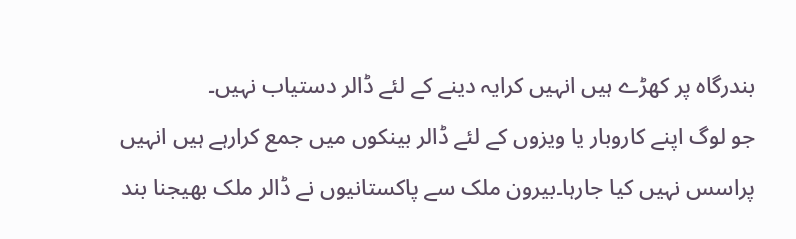بندرگاہ پر کھڑے ہیں انہیں کرایہ دینے کے لئے ڈالر دستیاب نہیں۔
جو لوگ اپنے کاروبار یا ویزوں کے لئے ڈالر بینکوں میں جمع کرارہے ہیں انہیں پراسس نہیں کیا جارہا۔بیرون ملک سے پاکستانیوں نے ڈالر ملک بھیجنا بند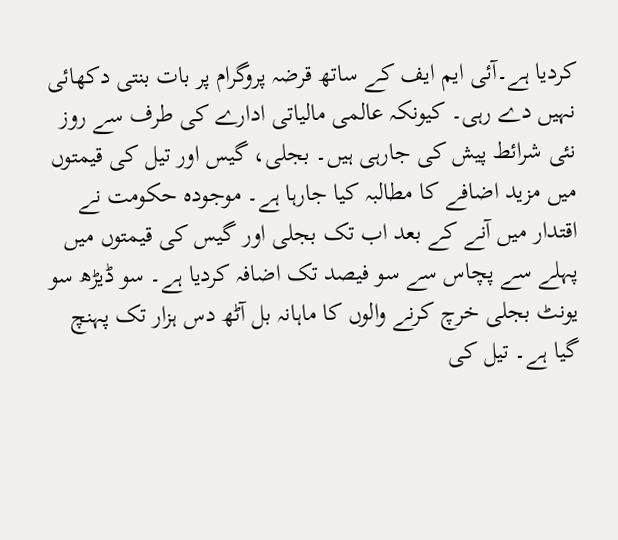کردیا ہے۔آئی ایم ایف کے ساتھ قرضہ پروگرام پر بات بنتی دکھائی نہیں دے رہی۔ کیونکہ عالمی مالیاتی ادارے کی طرف سے روز نئی شرائط پیش کی جارہی ہیں۔ بجلی، گیس اور تیل کی قیمتوں میں مزید اضافے کا مطالبہ کیا جارہا ہے۔ موجودہ حکومت نے اقتدار میں آنے کے بعد اب تک بجلی اور گیس کی قیمتوں میں پہلے سے پچاس سے سو فیصد تک اضافہ کردیا ہے۔ سو ڈیڑھ سو یونٹ بجلی خرچ کرنے والوں کا ماہانہ بل آٹھ دس ہزار تک پہنچ گیا ہے۔ تیل کی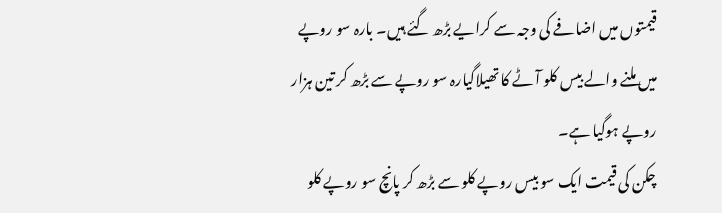قیمتوں میں اضافے کی وجہ سے کرایے بڑھ گئے ہیں۔ بارہ سو روپے میں ملنے والے بیس کلو آٹے کا تھیلاگیارہ سو روپے سے بڑھ کر تین ہزار روپے ہوگیا ہے۔
چکن کی قیمت ایک سو بیس روپے کلو سے بڑھ کر پانچ سو روپے کلو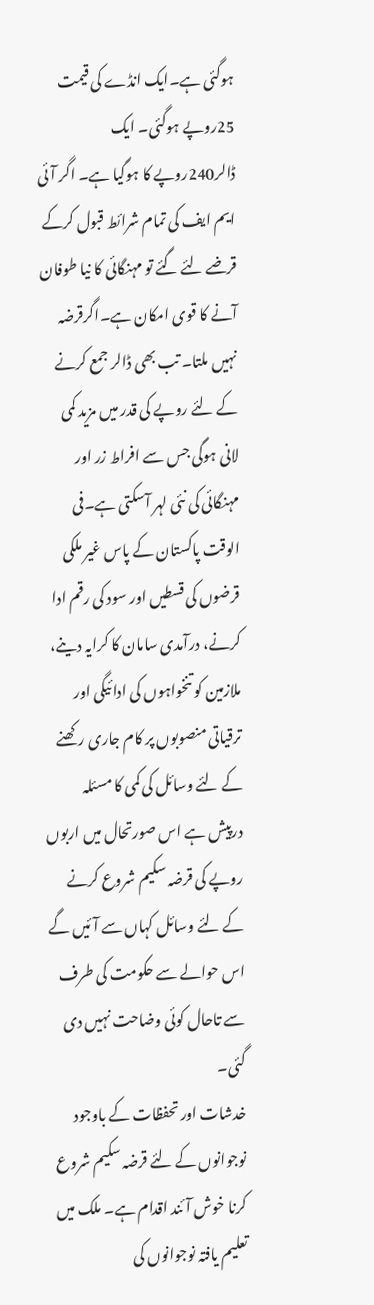ہوگئی ہے۔ایک انڈے کی قیمت 25روپے ہوگئی۔ ایک ڈالر240روپے کا ہوگیا ہے۔ اگر آئی ایم ایف کی تمام شرائط قبول کرکے قرضے لئے گئے تو مہنگائی کا نیا طوفان آنے کا قوی امکان ہے۔اگرقرضہ نہیں ملتا۔ تب بھی ڈالر جمع کرنے کے لئے روپے کی قدر میں مزید کمی لانی ہوگی جس سے افراط زر اور مہنگائی کی نئی لہر آسکتی ہے۔فی الوقت پاکستان کے پاس غیر ملکی قرضوں کی قسطیں اور سود کی رقم ادا کرنے، درآمدی سامان کا کرایہ دینے، ملازمین کو تنخواہوں کی ادائیگی اور ترقیاتی منصوبوں پر کام جاری رکھنے کے لئے وسائل کی کمی کا مسئلہ درپیش ہے اس صورتحال میں اربوں روپے کی قرضہ سکیم شروع کرنے کے لئے وسائل کہاں سے آئیں گے اس حوالے سے حکومت کی طرف سے تاحال کوئی وضاحت نہیں دی گئی۔
خدشات اور تحفظات کے باوجود نوجوانوں کے لئے قرضہ سکیم شروع کرنا خوش آئند اقدام ہے۔ ملک میں تعلیم یافتہ نوجوانوں کی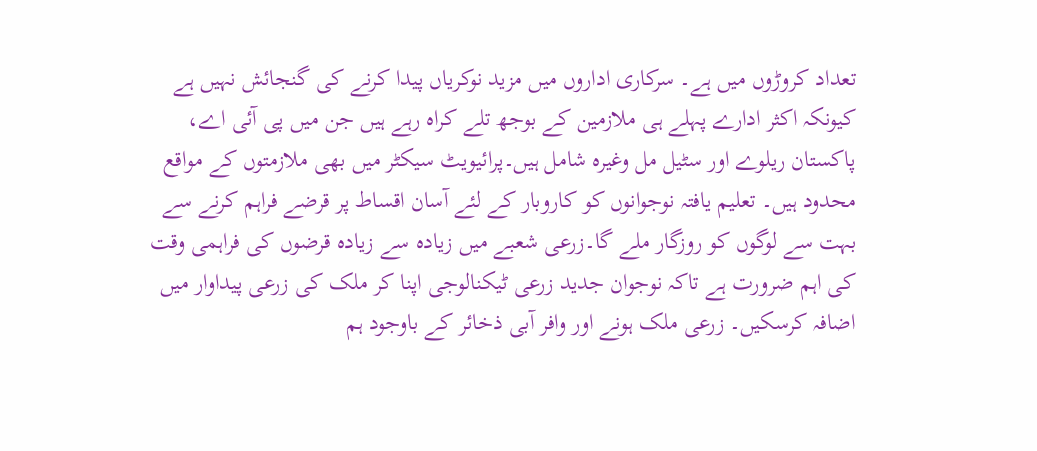تعداد کروڑوں میں ہے۔ سرکاری اداروں میں مزید نوکریاں پیدا کرنے کی گنجائش نہیں ہے کیونکہ اکثر ادارے پہلے ہی ملازمین کے بوجھ تلے کراہ رہے ہیں جن میں پی آئی اے، پاکستان ریلوے اور سٹیل مل وغیرہ شامل ہیں۔پرائیویٹ سیکٹر میں بھی ملازمتوں کے مواقع محدود ہیں۔ تعلیم یافتہ نوجوانوں کو کاروبار کے لئے آسان اقساط پر قرضے فراہم کرنے سے بہت سے لوگوں کو روزگار ملے گا۔زرعی شعبے میں زیادہ سے زیادہ قرضوں کی فراہمی وقت کی اہم ضرورت ہے تاکہ نوجوان جدید زرعی ٹیکنالوجی اپنا کر ملک کی زرعی پیداوار میں اضافہ کرسکیں۔ زرعی ملک ہونے اور وافر آبی ذخائر کے باوجود ہم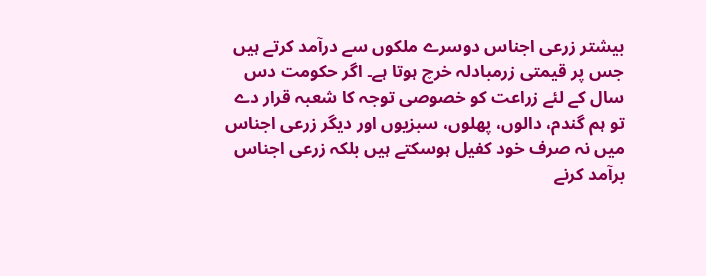بیشتر زرعی اجناس دوسرے ملکوں سے درآمد کرتے ہیں جس پر قیمتی زرمبادلہ خرچ ہوتا ہے۔ اگر حکومت دس سال کے لئے زراعت کو خصوصی توجہ کا شعبہ قرار دے تو ہم گندم، دالوں، پھلوں، سبزیوں اور دیگر زرعی اجناس میں نہ صرف خود کفیل ہوسکتے ہیں بلکہ زرعی اجناس برآمد کرنے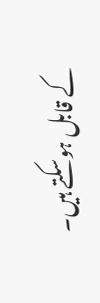کے قابل ہوسکتے ہیں۔